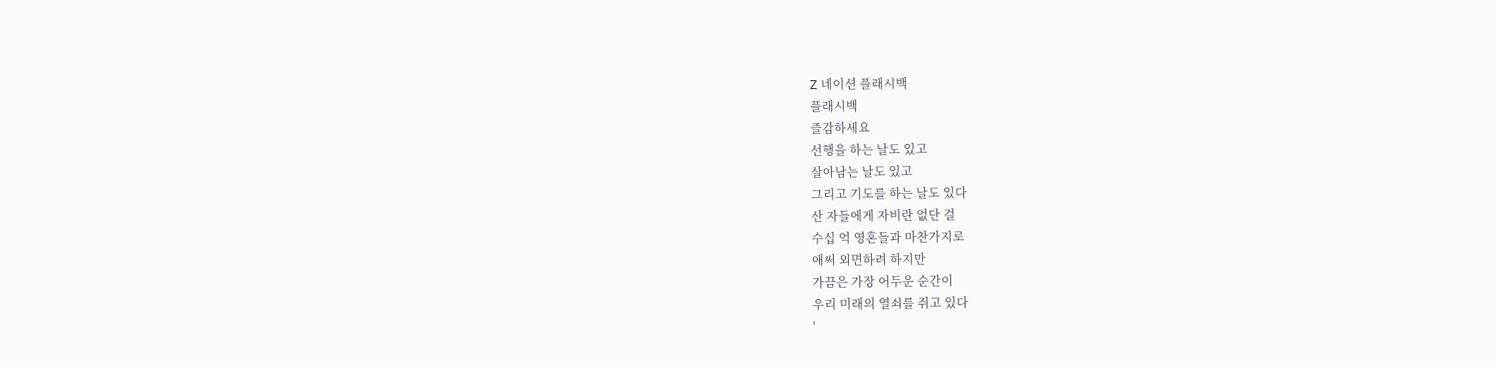Z 네이션 플래시백
플래시백
즐감하세요
선행을 하는 날도 있고
살아남는 날도 있고
그리고 기도를 하는 날도 있다
산 자들에게 자비란 없단 걸
수십 억 영혼들과 마찬가지로
애써 외면하려 하지만
가끔은 가장 어두운 순간이
우리 미래의 열쇠를 쥐고 있다
'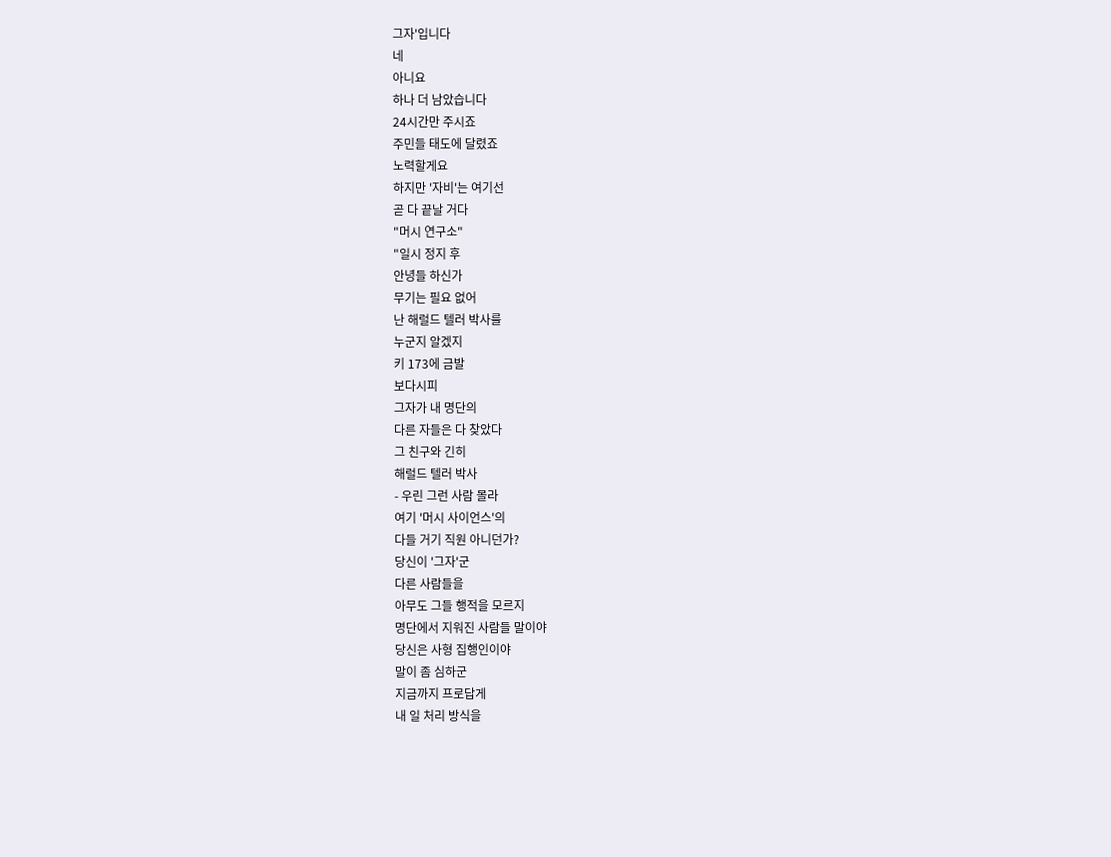그자'입니다
네
아니요
하나 더 남았습니다
24시간만 주시죠
주민들 태도에 달렸죠
노력할게요
하지만 '자비'는 여기선
곧 다 끝날 거다
"머시 연구소"
"일시 정지 후
안녕들 하신가
무기는 필요 없어
난 해럴드 텔러 박사를
누군지 알겠지
키 173에 금발
보다시피
그자가 내 명단의
다른 자들은 다 찾았다
그 친구와 긴히
해럴드 텔러 박사
- 우린 그런 사람 몰라
여기 '머시 사이언스'의
다들 거기 직원 아니던가?
당신이 '그자'군
다른 사람들을
아무도 그들 행적을 모르지
명단에서 지워진 사람들 말이야
당신은 사형 집행인이야
말이 좀 심하군
지금까지 프로답게
내 일 처리 방식을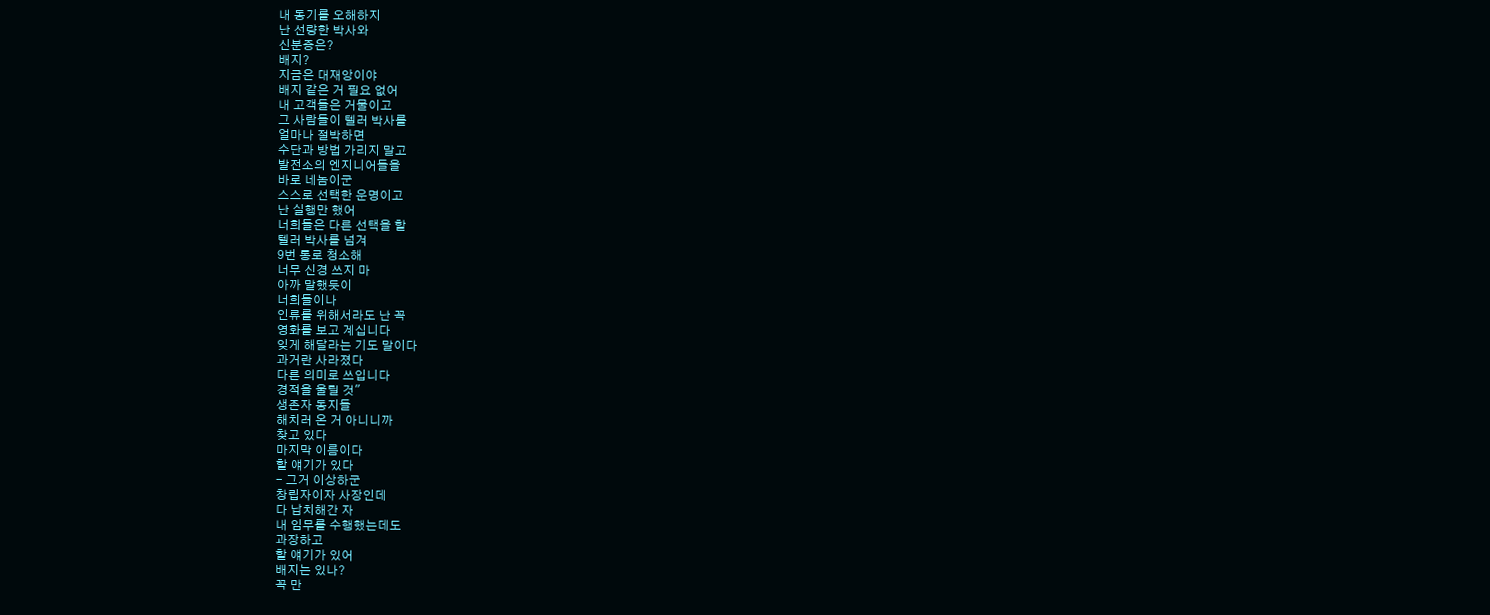내 동기를 오해하지
난 선량한 박사와
신분증은?
배지?
지금은 대재앙이야
배지 같은 거 필요 없어
내 고객들은 거물이고
그 사람들이 텔러 박사를
얼마나 절박하면
수단과 방법 가리지 말고
발전소의 엔지니어들을
바로 네놈이군
스스로 선택한 운명이고
난 실행만 했어
너희들은 다른 선택을 할
텔러 박사를 넘겨
9번 통로 청소해
너무 신경 쓰지 마
아까 말했듯이
너희들이나
인류를 위해서라도 난 꼭
영화를 보고 계십니다
잊게 해달라는 기도 말이다
과거란 사라졌다
다른 의미로 쓰입니다
경적을 울릴 것"
생존자 동지들
해치러 온 거 아니니까
찾고 있다
마지막 이름이다
할 얘기가 있다
- 그거 이상하군
창립자이자 사장인데
다 납치해간 자
내 임무를 수행했는데도
과장하고
할 얘기가 있어
배지는 있나?
꼭 만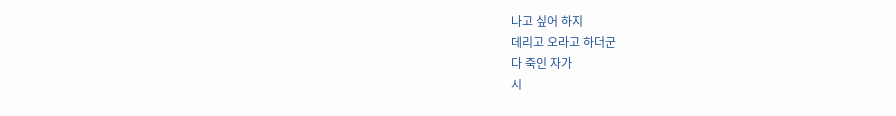나고 싶어 하지
데리고 오라고 하더군
다 죽인 자가
시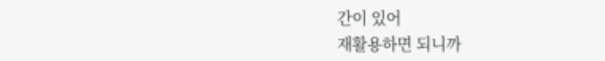간이 있어
재활용하면 되니까